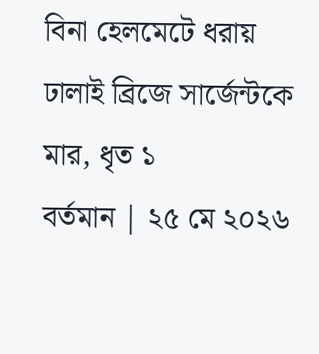বিনা হেলমেটে ধরায় ঢালাই ব্রিজে সার্জেন্টকে মার, ধৃত ১
বর্তমান | ২৫ মে ২০২৬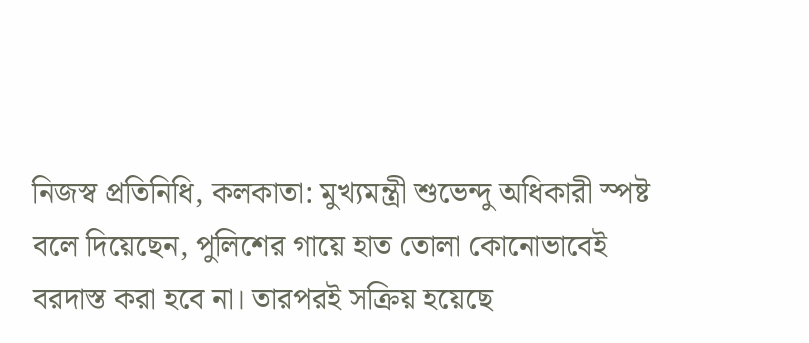নিজস্ব প্রতিনিধি, কলকাতা: মুখ্যমন্ত্রী শুভেন্দু অধিকারী স্পষ্ট বলে দিয়েছেন, পুলিশের গায়ে হাত তোলা কোনোভাবেই বরদাস্ত করা হবে না। তারপরই সক্রিয় হয়েছে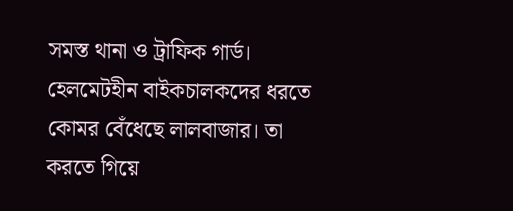সমস্ত থানা ও ট্রাফিক গার্ড। হেলমেটহীন বাইকচালকদের ধরতে কোমর বেঁধেছে লালবাজার। তা করতে গিয়ে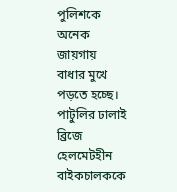পুলিশকে অনেক জায়গায় বাধার মুখে পড়তে হচ্ছে। পাটুলির ঢালাই ব্রিজে হেলমেটহীন বাইকচালককে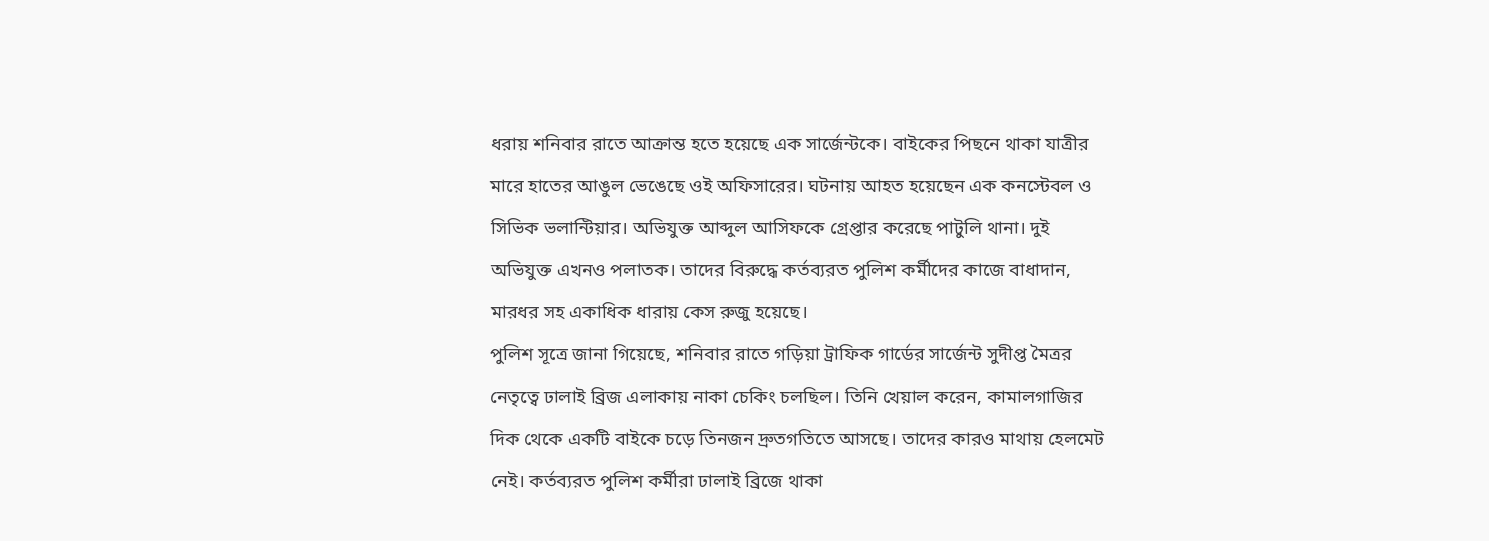ধরায় শনিবার রাতে আক্রান্ত হতে হয়েছে এক সার্জেন্টকে। বাইকের পিছনে থাকা যাত্রীর মারে হাতের আঙুল ভেঙেছে ওই অফিসারের। ঘটনায় আহত হয়েছেন এক কনস্টেবল ও সিভিক ভলান্টিয়ার। অভিযুক্ত আব্দুল আসিফকে গ্রেপ্তার করেছে পাটুলি থানা। দুই অভিযুক্ত এখনও পলাতক। তাদের বিরুদ্ধে কর্তব্যরত পুলিশ কর্মীদের কাজে বাধাদান, মারধর সহ একাধিক ধারায় কেস রুজু হয়েছে।
পুলিশ সূত্রে জানা গিয়েছে, শনিবার রাতে গড়িয়া ট্রাফিক গার্ডের সার্জেন্ট সুদীপ্ত মৈত্রর নেতৃত্বে ঢালাই ব্রিজ এলাকায় নাকা চেকিং চলছিল। তিনি খেয়াল করেন, কামালগাজির দিক থেকে একটি বাইকে চড়ে তিনজন দ্রুতগতিতে আসছে। তাদের কারও মাথায় হেলমেট নেই। কর্তব্যরত পুলিশ কর্মীরা ঢালাই ব্রিজে থাকা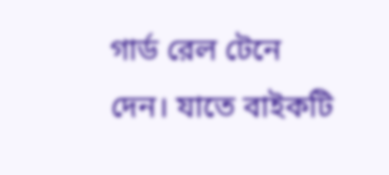গার্ড রেল টেনে দেন। যাতে বাইকটি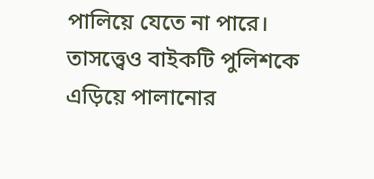পালিয়ে যেতে না পারে। তাসত্ত্বেও বাইকটি পুলিশকে এড়িয়ে পালানোর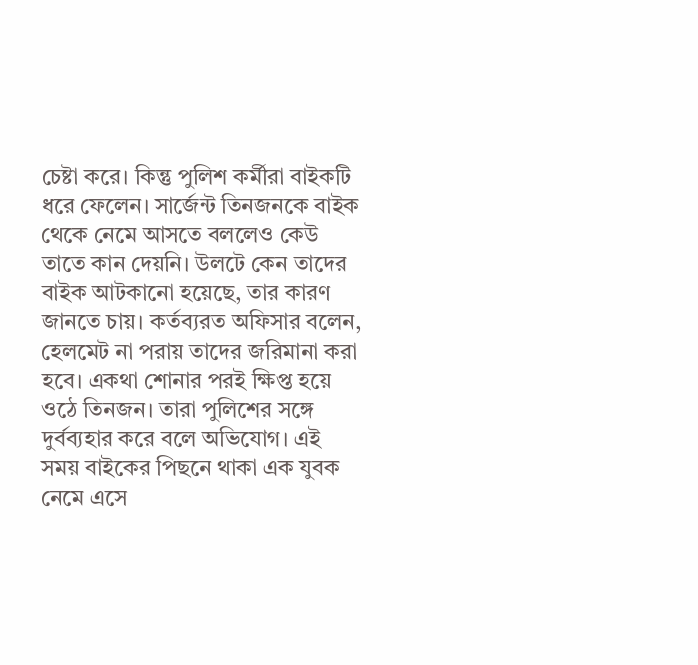চেষ্টা করে। কিন্তু পুলিশ কর্মীরা বাইকটি ধরে ফেলেন। সার্জেন্ট তিনজনকে বাইক থেকে নেমে আসতে বললেও কেউ তাতে কান দেয়নি। উলটে কেন তাদের বাইক আটকানো হয়েছে, তার কারণ জানতে চায়। কর্তব্যরত অফিসার বলেন, হেলমেট না পরায় তাদের জরিমানা করা হবে। একথা শোনার পরই ক্ষিপ্ত হয়ে ওঠে তিনজন। তারা পুলিশের সঙ্গে দুর্বব্যহার করে বলে অভিযোগ। এই সময় বাইকের পিছনে থাকা এক যুবক নেমে এসে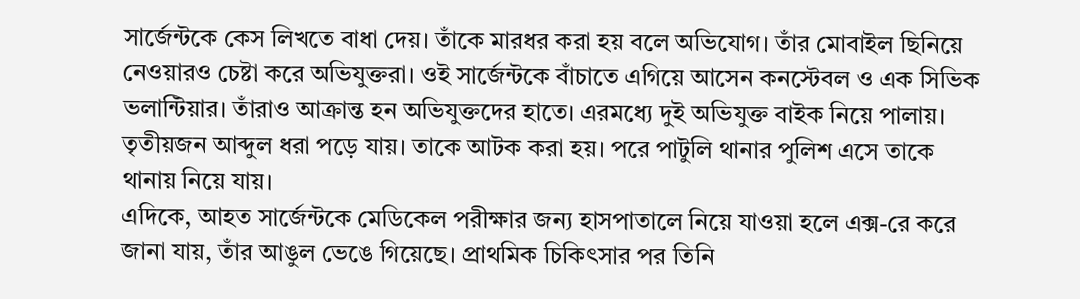সার্জেন্টকে কেস লিখতে বাধা দেয়। তাঁকে মারধর করা হয় বলে অভিযোগ। তাঁর মোবাইল ছিনিয়ে নেওয়ারও চেষ্টা করে অভিযুক্তরা। ওই সার্জেন্টকে বাঁচাতে এগিয়ে আসেন কনস্টেবল ও এক সিভিক ভলান্টিয়ার। তাঁরাও আক্রান্ত হন অভিযুক্তদের হাতে। এরমধ্যে দুই অভিযুক্ত বাইক নিয়ে পালায়। তৃতীয়জন আব্দুল ধরা পড়ে যায়। তাকে আটক করা হয়। পরে পাটুলি থানার পুলিশ এসে তাকে থানায় নিয়ে যায়।
এদিকে, আহত সার্জেন্টকে মেডিকেল পরীক্ষার জন্য হাসপাতালে নিয়ে যাওয়া হলে এক্স-রে করে জানা যায়, তাঁর আঙুল ভেঙে গিয়েছে। প্রাথমিক চিকিৎসার পর তিনি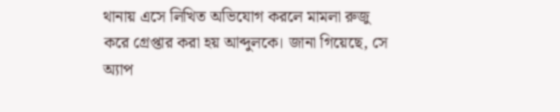থানায় এসে লিখিত অভিযোগ করলে মামলা রুজু করে গ্রেপ্তার করা হয় আব্দুলকে। জানা গিয়েছে, সে অ্যাপ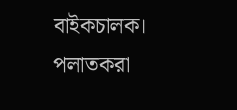বাইকচালক। পলাতকরা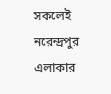সকলেই নরেন্দ্রপুর এলাকার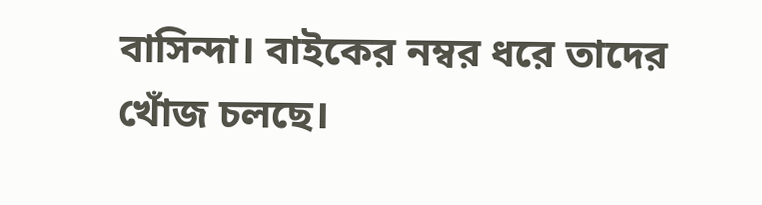বাসিন্দা। বাইকের নম্বর ধরে তাদের খোঁজ চলছে।